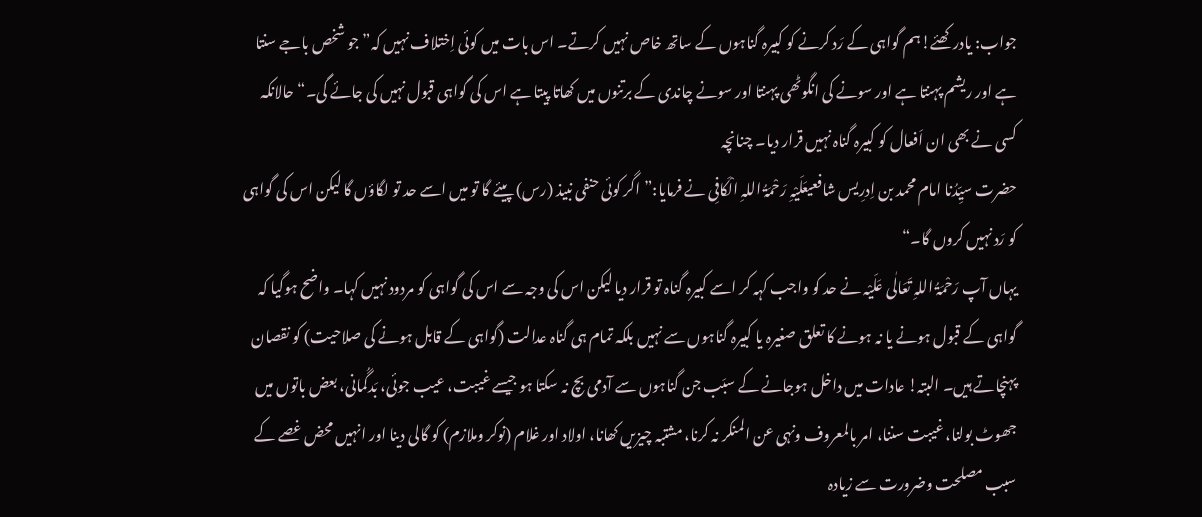جواب: یادرکھئے!ہم گواہی کے رَد کرنے کو کبیرہ گناہوں کے ساتھ خاص نہیں کرتے۔ اس بات میں کوئی اِختلاف نہیں کہ”جو شخص باجے سنتا ہے اور ریشم پہنتا ہے اور سونے کی انگوٹھی پہنتا اور سونے چاندی کے برتنوں میں کھاتا پیتا ہے اس کی گواہی قبول نہیں کی جائے گی۔“ حالانکہ کسی نے بھی ان اَفعال کو کبیرہ گناہ نہیں قرار دیا۔ چنانچہ
حضرت سیِّدُنا امام محمد بن اِدرِیس شافعیعَلَیْہِ رَحْمَۃُ اللہِ الْکَافِی نے فرمایا:”اگر کوئی حنفی نبیذ (رس) پیئے گا تو میں اسے حد تو لگاؤں گا لیکن اس کی گواہی کو رَد نہیں کروں گا۔“
یہاں آپ رَحْمَۃُ اللہِ تَعَالٰی عَلَیْہ نے حد کو واجب کہہ کر اسے کبیرہ گناہ تو قرار دیا لیکن اس کی وجہ سے اس کی گواہی کو مردود نہیں کہا۔ واضح ہوگیا کہ گواہی کے قبول ہونے یا نہ ہونے کا تعلق صغیرہ یا کبیرہ گناہوں سے نہیں بلکہ تمام ہی گناہ عدالت (گواہی کے قابل ہونے کی صلاحیت) کو نقصان پہنچاتے ہیں۔ البتہ! عادات میں داخل ہوجانے کے سبَب جن گناہوں سے آدمی بچ نہ سکتا ہو جیسے غیبت، عیب جوئی، بَدگُمانی، بعض باتوں میں جھوٹ بولنا، غیبت سننا، امر بالمعروف ونہی عن المنکر نہ کرنا، مشتبہ چیزیں کھانا، اولاد اور غلام (نوکر وملازم) کو گالی دینا اور انہیں محض غصے کے سبب مصلحت وضرورت سے زیادہ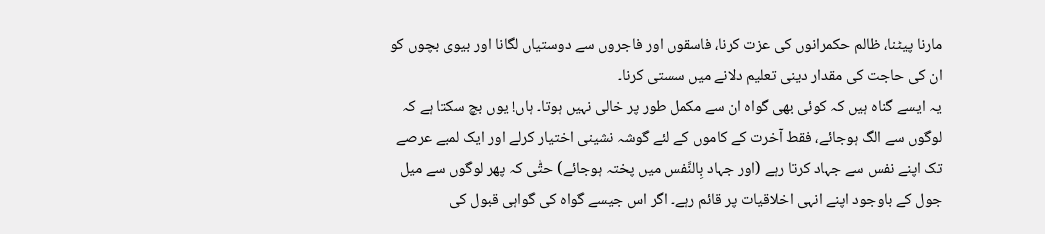مارنا پیٹنا، ظالم حکمرانوں کی عزت کرنا، فاسقوں اور فاجروں سے دوستیاں لگانا اور بیوی بچوں کو ان کی حاجت کی مقدار دینی تعلیم دلانے میں سستی کرنا۔
یہ ایسے گناہ ہیں کہ کوئی بھی گواہ ان سے مکمل طور پر خالی نہیں ہوتا۔ ہاں! یوں بچ سکتا ہے کہ لوگوں سے الگ ہوجائے، فقط آخرت کے کاموں کے لئے گوشہ نشینی اختیار کرلے اور ایک لمبے عرصے تک اپنے نفس سے جہاد کرتا رہے (اور جہاد بِالنَّفس میں پختہ ہوجائے) حتّٰی کہ پھر لوگوں سے میل جول کے باوجود اپنے انہی اخلاقیات پر قائم رہے۔ اگر اس جیسے گواہ کی گواہی قبول کی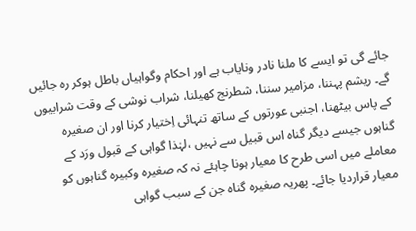جائے گی تو ایسے کا ملنا نادر ونایاب ہے اور احکام وگواہیاں باطل ہوکر رہ جائیں گے۔ ریشم پہننا، مزامیر سننا، شطرنج کھیلنا، شراب نوشی کے وقت شرابیوں کے پاس بیٹھنا، اجنبی عورتوں کے ساتھ تنہائی اِختیار کرنا اور ان صغیرہ گناہوں جیسے دیگر گناہ اس قبیل سے نہیں ،لہٰذا گواہی کے قبول ورَد کے معاملے میں اسی طرح کا معیار ہونا چاہئے نہ کہ صغیرہ وکبیرہ گناہوں کو معیار قراردیا جائے۔ پھریہ صغیرہ گناہ جن کے سبب گواہی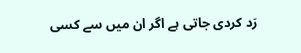رَد کردی جاتی ہے اگر ان میں سے کسی